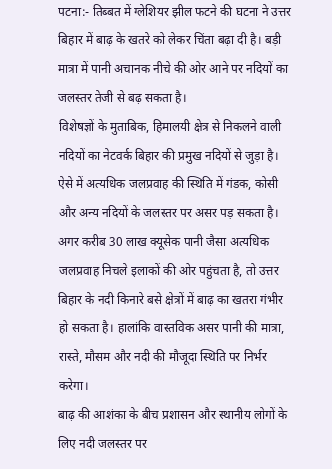पटना:- तिब्बत में ग्लेशियर झील फटने की घटना ने उत्तर बिहार में बाढ़ के खतरे को लेकर चिंता बढ़ा दी है। बड़ी मात्रा में पानी अचानक नीचे की ओर आने पर नदियों का जलस्तर तेजी से बढ़ सकता है।
विशेषज्ञों के मुताबिक, हिमालयी क्षेत्र से निकलने वाली नदियों का नेटवर्क बिहार की प्रमुख नदियों से जुड़ा है। ऐसे में अत्यधिक जलप्रवाह की स्थिति में गंडक, कोसी और अन्य नदियों के जलस्तर पर असर पड़ सकता है।
अगर करीब 30 लाख क्यूसेक पानी जैसा अत्यधिक जलप्रवाह निचले इलाकों की ओर पहुंचता है, तो उत्तर बिहार के नदी किनारे बसे क्षेत्रों में बाढ़ का खतरा गंभीर हो सकता है। हालांकि वास्तविक असर पानी की मात्रा, रास्ते, मौसम और नदी की मौजूदा स्थिति पर निर्भर करेगा।
बाढ़ की आशंका के बीच प्रशासन और स्थानीय लोगों के लिए नदी जलस्तर पर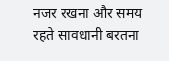नजर रखना और समय रहते सावधानी बरतना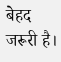बेहद जरूरी है।